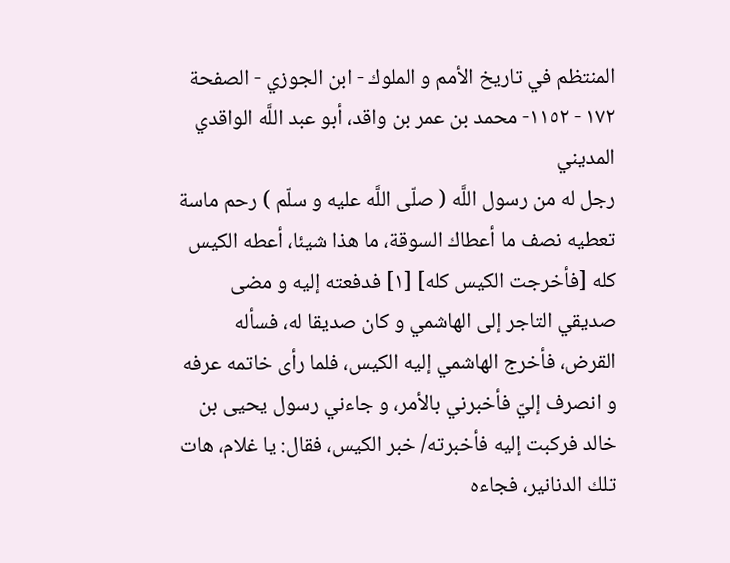المنتظم في تاريخ الأمم و الملوك - ابن الجوزي - الصفحة ١٧٢ - ١١٥٢- محمد بن عمر بن واقد، أبو عبد اللَّه الواقدي المديني
رجل له من رسول اللَّه ( صلّى اللَّه عليه و سلّم ) رحم ماسة تعطيه نصف ما أعطاك السوقة، ما هذا شيئا، أعطه الكيس كله [فأخرجت الكيس كله] [١] فدفعته إليه و مضى صديقي التاجر إلى الهاشمي و كان صديقا له، فسأله القرض، فأخرج الهاشمي إليه الكيس، فلما رأى خاتمه عرفه و انصرف إليّ فأخبرني بالأمر، و جاءني رسول يحيى بن خالد فركبت إليه فأخبرته/ خبر الكيس، فقال: يا غلام، هات تلك الدنانير، فجاءه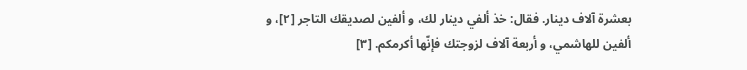بعشرة آلاف دينار. فقال: خذ ألفي دينار لك، و ألفين لصديقك التاجر [٢]، و ألفين للهاشمي، و أربعة آلاف لزوجتك فإنّها أكرمكم. [٣]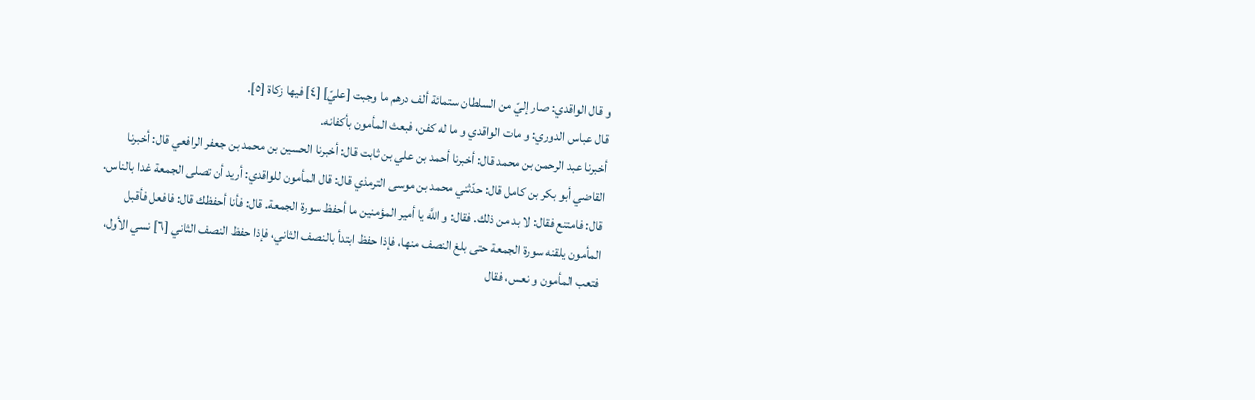و قال الواقدي: صار إليّ من السلطان ستمائة ألف درهم ما وجبت [عليّ] [٤] فيها زكاة [٥].
قال عباس الدوري: و مات الواقدي و ما له كفن، فبعث المأمون بأكفانه.
أخبرنا عبد الرحمن بن محمد قال: أخبرنا أحمد بن علي بن ثابت قال: أخبرنا الحسين بن محمد بن جعفر الرافعي قال: أخبرنا القاضي أبو بكر بن كامل قال: حدّثني محمد بن موسى الترمذي قال: قال المأمون للواقدي: أريد أن تصلى الجمعة غدا بالناس. قال: فامتنع فقال: لا بد من ذلك. فقال: و اللَّه يا أمير المؤمنين ما أحفظ سورة الجمعة. قال: فأنا أحفظك قال: فافعل فأقبل المأمون يلقنه سورة الجمعة حتى بلغ النصف منها، فإذا حفظ ابتدأ بالنصف الثاني، فإذا حفظ النصف الثاني [٦] نسي الأول، فتعب المأمون و نعس، فقال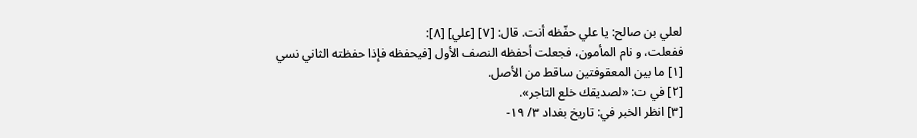لعلي بن صالح: يا علي حفّظه أنت. قال: [٧] [علي] [٨]:
ففعلت، و نام المأمون، فجعلت أحفظه النصف الأول [فيحفظه فإذا حفظته الثاني نسي
[١] ما بين المعقوفتين ساقط من الأصل.
[٢] في ت: «لصديقك خلع التاجر».
[٣] انظر الخبر في: تاريخ بغداد ٣/ ١٩-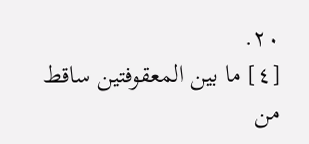٢٠.
[٤] ما بين المعقوفتين ساقط من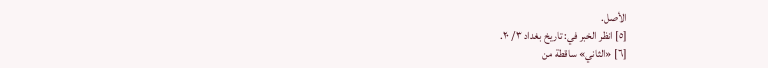الأصل.
[٥] انظر الخبر في: تاريخ بغداد ٣/ ٢٠.
[٦] «الثاني» ساقطة من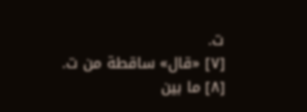ت.
[٧] «قال» ساقطة من ت.
[٨] ما بين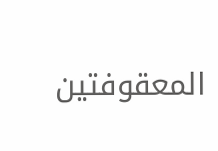المعقوفتين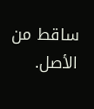ساقط من الأصل.